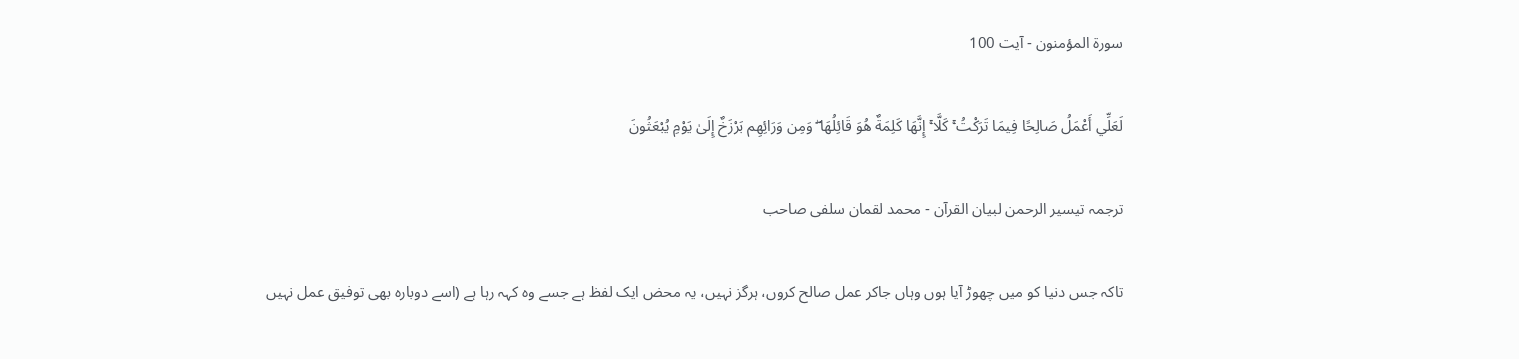سورة المؤمنون - آیت 100

لَعَلِّي أَعْمَلُ صَالِحًا فِيمَا تَرَكْتُ ۚ كَلَّا ۚ إِنَّهَا كَلِمَةٌ هُوَ قَائِلُهَا ۖ وَمِن وَرَائِهِم بَرْزَخٌ إِلَىٰ يَوْمِ يُبْعَثُونَ

ترجمہ تیسیر الرحمن لبیان القرآن - محمد لقمان سلفی صاحب

تاکہ جس دنیا کو میں چھوڑ آیا ہوں وہاں جاکر عمل صالح کروں، ہرگز نہیں، یہ محض ایک لفظ ہے جسے وہ کہہ رہا ہے (اسے دوبارہ بھی توفیق عمل نہیں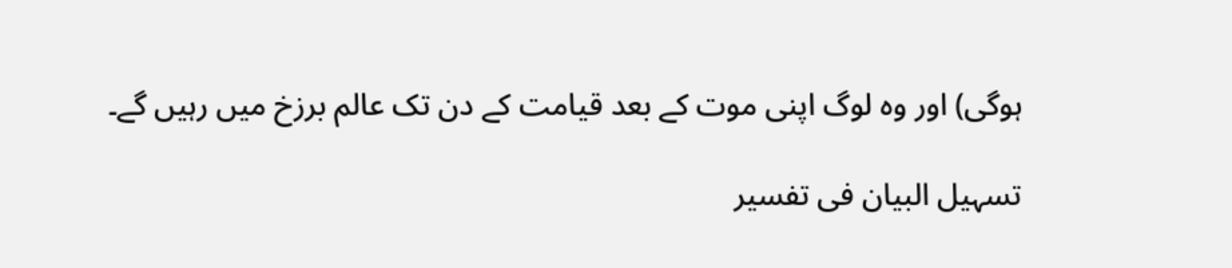ہوگی) اور وہ لوگ اپنی موت کے بعد قیامت کے دن تک عالم برزخ میں رہیں گے۔

تسہیل البیان فی تفسیر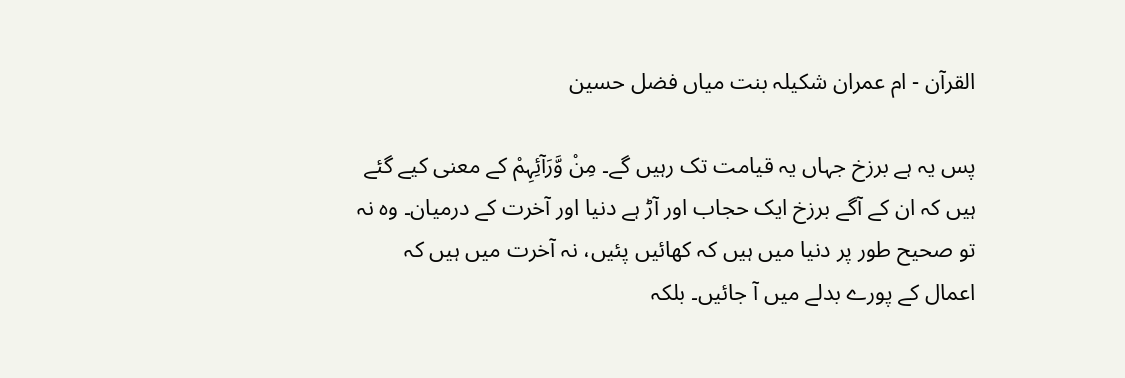القرآن - ام عمران شکیلہ بنت میاں فضل حسین

پس یہ ہے برزخ جہاں یہ قیامت تک رہیں گے۔ مِنْ وَّرَآئِہِمْ کے معنی کیے گئے ہیں کہ ان کے آگے برزخ ایک حجاب اور آڑ ہے دنیا اور آخرت کے درمیان۔ وہ نہ تو صحیح طور پر دنیا میں ہیں کہ کھائیں پئیں، نہ آخرت میں ہیں کہ اعمال کے پورے بدلے میں آ جائیں۔ بلکہ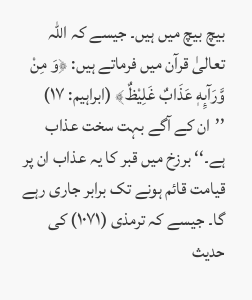بیچ بیچ میں ہیں۔ جیسے کہ اللہ تعالیٰ قرآن میں فرماتے ہیں: ﴿وَ مِنْ وَّرَآىِٕهٖ عَذَابٌ غَلِيْظٌ﴾ (ابراہیم: ۱۷) ’’ان کے آگے بہت سخت عذاب ہے۔‘‘ برزخ میں قبر کا یہ عذاب ان پر قیامت قائم ہونے تک برابر جاری رہے گا۔ جیسے کہ ترمذی (۱۰۷۱) کی حدیث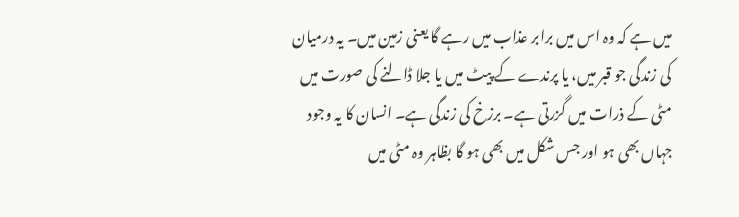میں ہے کہ وہ اس میں برابر عذاب میں رہے گا یعنی زمین میں۔ یہ درمیان کی زندگی جو قبر میں، یا پرندے کے پیٹ میں یا جلا ڈالنے کی صورت میں مٹی کے ذرات میں گزرتی ہے۔ برزخ کی زندگی ہے۔ انسان کا یہ وجود جہاں بھی ہو اور جس شکل میں بھی ہو گا بظاہر وہ مٹی میں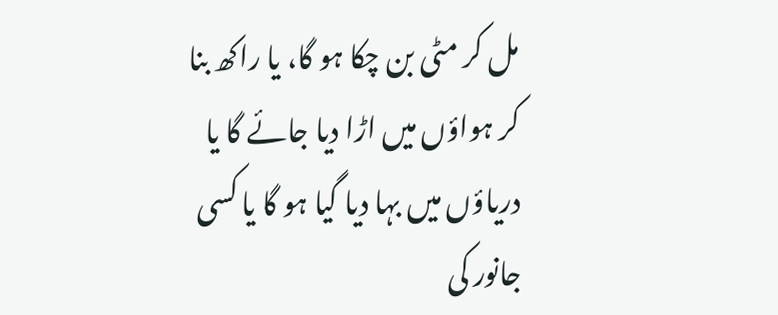مل کر مٹی بن چکا ہو گا، یا راکھ بنا کر ہواؤں میں اڑا دیا جائے گا یا دریاؤں میں بہا دیا گیا ہو گا یا کسی جانور کی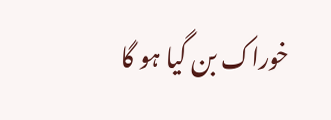خوراک بن گیا ہو گا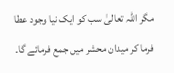مگر اللہ تعالیٰ سب کو ایک نیا وجود عطا فرما کر میدان محشر میں جمع فرمائے گا۔